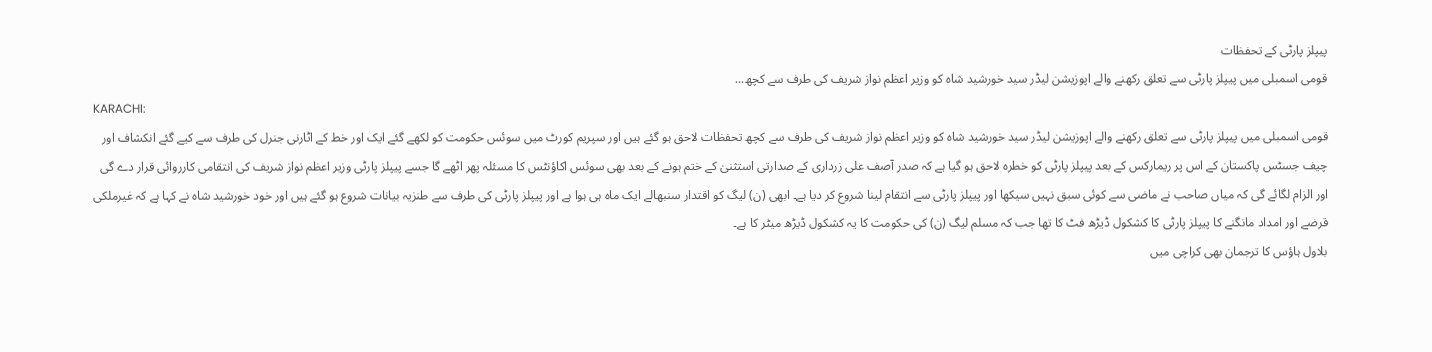پیپلز پارٹی کے تحفظات
قومی اسمبلی میں پیپلز پارٹی سے تعلق رکھنے والے اپوزیشن لیڈر سید خورشید شاہ کو وزیر اعظم نواز شریف کی طرف سے کچھ...
KARACHI:
قومی اسمبلی میں پیپلز پارٹی سے تعلق رکھنے والے اپوزیشن لیڈر سید خورشید شاہ کو وزیر اعظم نواز شریف کی طرف سے کچھ تحفظات لاحق ہو گئے ہیں اور سپریم کورٹ میں سوئس حکومت کو لکھے گئے ایک اور خط کے اٹارنی جنرل کی طرف سے کیے گئے انکشاف اور چیف جسٹس پاکستان کے اس پر ریمارکس کے بعد پیپلز پارٹی کو خطرہ لاحق ہو گیا ہے کہ صدر آصف علی زرداری کے صدارتی استثنیٰ کے ختم ہونے کے بعد بھی سوئس اکاؤنٹس کا مسئلہ پھر اٹھے گا جسے پیپلز پارٹی وزیر اعظم نواز شریف کی انتقامی کارروائی قرار دے گی اور الزام لگائے گی کہ میاں صاحب نے ماضی سے کوئی سبق نہیں سیکھا اور پیپلز پارٹی سے انتقام لینا شروع کر دیا ہے۔ ابھی (ن) لیگ کو اقتدار سنبھالے ایک ماہ ہی ہوا ہے اور پیپلز پارٹی کی طرف سے طنزیہ بیانات شروع ہو گئے ہیں اور خود خورشید شاہ نے کہا ہے کہ غیرملکی قرضے اور امداد مانگنے کا پیپلز پارٹی کا کشکول ڈیڑھ فٹ کا تھا جب کہ مسلم لیگ (ن) کی حکومت کا یہ کشکول ڈیڑھ میٹر کا ہے۔
بلاول ہاؤس کا ترجمان بھی کراچی میں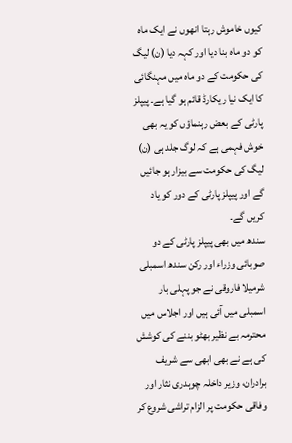کیوں خاموش رہتا انھوں نے ایک ماہ کو دو ماہ بنا دیا اور کہہ دیا (ن) لیگ کی حکومت کے دو ماہ میں مہنگائی کا ایک نیا ریکارڈ قائم ہو گیا ہے۔ پیپلز پارٹی کے بعض رہنماؤں کو یہ بھی خوش فہمی ہے کہ لوگ جلد ہی (ن) لیگ کی حکومت سے بیزار ہو جائیں گے اور پیپلز پارٹی کے دور کو یاد کریں گے۔
سندھ میں بھی پیپلز پارٹی کے دو صوبائی وزراء اور رکن سندھ اسمبلی شرمیلا فاروقی نے جو پہلی بار اسمبلی میں آئی ہیں اور اجلاس میں محترمہ بے نظیر بھٹو بننے کی کوشش کی ہے نے بھی ابھی سے شریف برادران، وزیر داخلہ چوہدری نثار اور وفاقی حکومت پر الزام تراشی شروع کر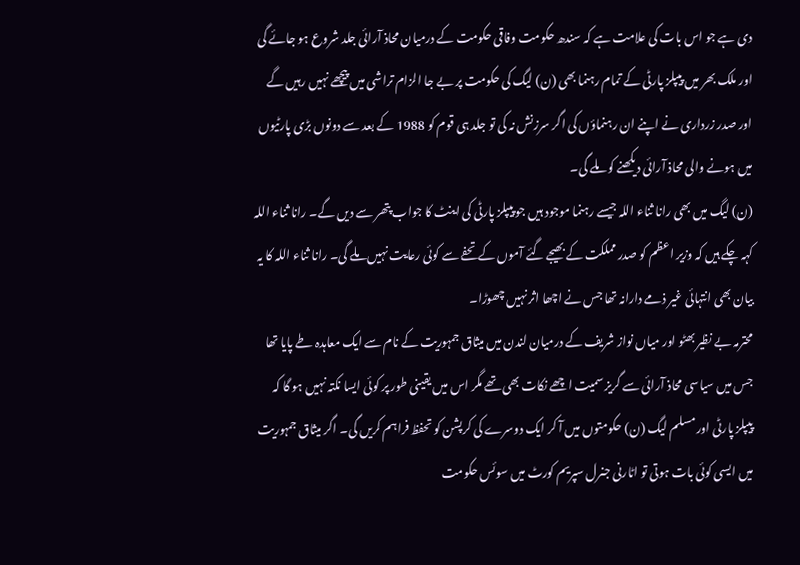دی ہے جو اس بات کی علامت ہے کہ سندھ حکومت وفاقی حکومت کے درمیان محاذ آرائی جلد شروع ہو جائے گی اور ملک بھر میں پیپلز پارٹی کے تمام رہنما بھی (ن) لیگ کی حکومت پر بے جا الزام تراشی میں پیچھے نہیں رہیں گے اور صدر زرداری نے اپنے ان رہنماؤں کی اگر سرزنش نہ کی تو جلد ہی قوم کو 1988 کے بعد سے دونوں بڑی پارٹیوں میں ہونے والی محاذ آرائی دیکھنے کو ملے گی۔
(ن) لیگ میں بھی رانا ثناء اللہ جیسے رہنما موجود ہیں جو پیپلز پارٹی کی اینٹ کا جواب پتھر سے دیں گے۔ رانا ثناء اللہ کہہ چکے ہیں کہ وزیر اعظم کو صدر مملکت کے بھیجے گئے آموں کے تحفے سے کوئی رعایت نہیں ملے گی۔ رانا ثناء اللہ کا یہ بیان بھی انتہائی غیر ذمے دارانہ تھا جس نے اچھا اثر نہیں چھوڑا۔
محترمہ بے نظیر بھٹو اور میاں نواز شریف کے درمیان لندن میں میثاق جمہوریت کے نام سے ایک معاہدہ طے پایا تھا جس میں سیاسی محاذ آرائی سے گریز سمیت اچھے نکات بھی تھے مگر اس میں یقینی طور پر کوئی ایسا نکتہ نہیں ہو گا کہ پیپلز پارٹی اور مسلم لیگ (ن) حکومتوں میں آ کر ایک دوسرے کی کرپشن کو تحفظ فراہم کریں گی۔ اگر میثاق جمہوریت میں ایسی کوئی بات ہوتی تو اٹارنی جنرل سپریم کورٹ میں سوئس حکومت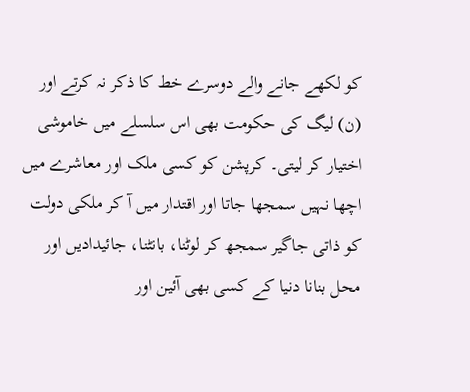کو لکھے جانے والے دوسرے خط کا ذکر نہ کرتے اور (ن) لیگ کی حکومت بھی اس سلسلے میں خاموشی اختیار کر لیتی۔ کرپشن کو کسی ملک اور معاشرے میں اچھا نہیں سمجھا جاتا اور اقتدار میں آ کر ملکی دولت کو ذاتی جاگیر سمجھ کر لوٹنا، بانٹنا، جائیدادیں اور محل بنانا دنیا کے کسی بھی آئین اور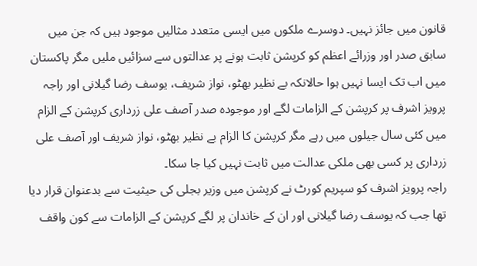قانون میں جائز نہیں۔ دوسرے ملکوں میں ایسی متعدد مثالیں موجود ہیں کہ جن میں سابق صدر اور وزرائے اعظم کو کرپشن ثابت ہونے پر عدالتوں سے سزائیں ملیں مگر پاکستان میں اب تک ایسا نہیں ہوا حالانکہ بے نظیر بھٹو، نواز شریف، یوسف رضا گیلانی اور راجہ پرویز اشرف پر کرپشن کے الزامات لگے اور موجودہ صدر آصف علی زرداری کرپشن کے الزام میں کئی سال جیلوں میں رہے مگر کرپشن کا الزام بے نظیر بھٹو، نواز شریف اور آصف علی زرداری پر کسی بھی ملکی عدالت میں ثابت نہیں کیا جا سکا۔
راجہ پرویز اشرف کو سپریم کورٹ نے کرپشن میں وزیر بجلی کی حیثیت سے بدعنوان قرار دیا تھا جب کہ یوسف رضا گیلانی اور ان کے خاندان پر لگے کرپشن کے الزامات سے کون واقف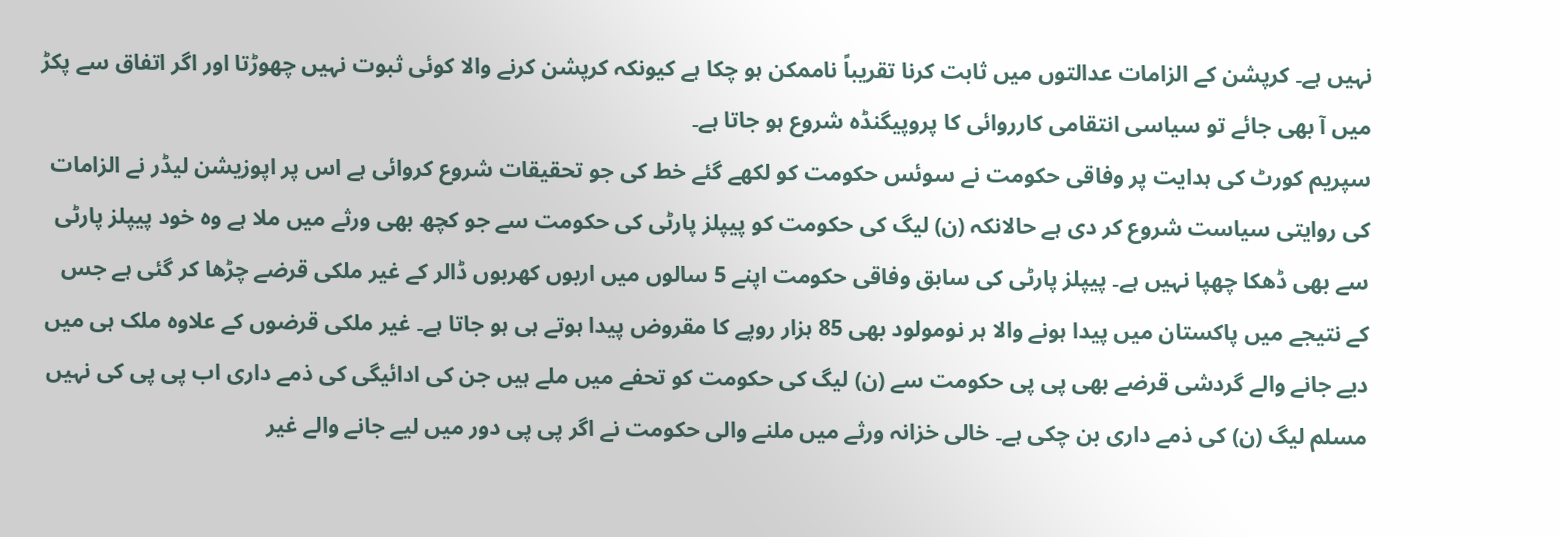نہیں ہے۔ کرپشن کے الزامات عدالتوں میں ثابت کرنا تقریباً ناممکن ہو چکا ہے کیونکہ کرپشن کرنے والا کوئی ثبوت نہیں چھوڑتا اور اگر اتفاق سے پکڑ میں آ بھی جائے تو سیاسی انتقامی کارروائی کا پروپیگنڈہ شروع ہو جاتا ہے۔
سپریم کورٹ کی ہدایت پر وفاقی حکومت نے سوئس حکومت کو لکھے گئے خط کی جو تحقیقات شروع کروائی ہے اس پر اپوزیشن لیڈر نے الزامات کی روایتی سیاست شروع کر دی ہے حالانکہ (ن) لیگ کی حکومت کو پیپلز پارٹی کی حکومت سے جو کچھ بھی ورثے میں ملا ہے وہ خود پیپلز پارٹی سے بھی ڈھکا چھپا نہیں ہے۔ پیپلز پارٹی کی سابق وفاقی حکومت اپنے 5 سالوں میں اربوں کھربوں ڈالر کے غیر ملکی قرضے چڑھا کر گئی ہے جس کے نتیجے میں پاکستان میں پیدا ہونے والا ہر نومولود بھی 85 ہزار روپے کا مقروض پیدا ہوتے ہی ہو جاتا ہے۔ غیر ملکی قرضوں کے علاوہ ملک ہی میں دیے جانے والے گردشی قرضے بھی پی پی حکومت سے (ن) لیگ کی حکومت کو تحفے میں ملے ہیں جن کی ادائیگی کی ذمے داری اب پی پی کی نہیں مسلم لیگ (ن) کی ذمے داری بن چکی ہے۔ خالی خزانہ ورثے میں ملنے والی حکومت نے اگر پی پی دور میں لیے جانے والے غیر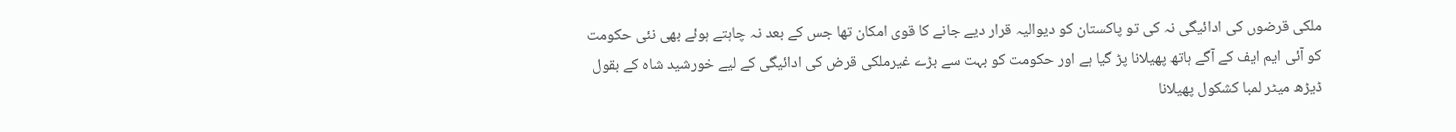ملکی قرضوں کی ادائیگی نہ کی تو پاکستان کو دیوالیہ قرار دیے جانے کا قوی امکان تھا جس کے بعد نہ چاہتے ہوئے بھی نئی حکومت کو آئی ایم ایف کے آگے ہاتھ پھیلانا پڑ گیا ہے اور حکومت کو بہت سے بڑے غیرملکی قرض کی ادائیگی کے لیے خورشید شاہ کے بقول ڈیڑھ میٹر لمبا کشکول پھیلانا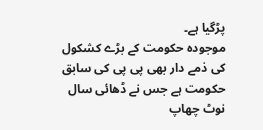پڑگیا ہے۔
موجودہ حکومت کے بڑے کشکول کی ذمے دار بھی پی پی کی سابق حکومت ہے جس نے ڈھائی سال نوٹ چھاپ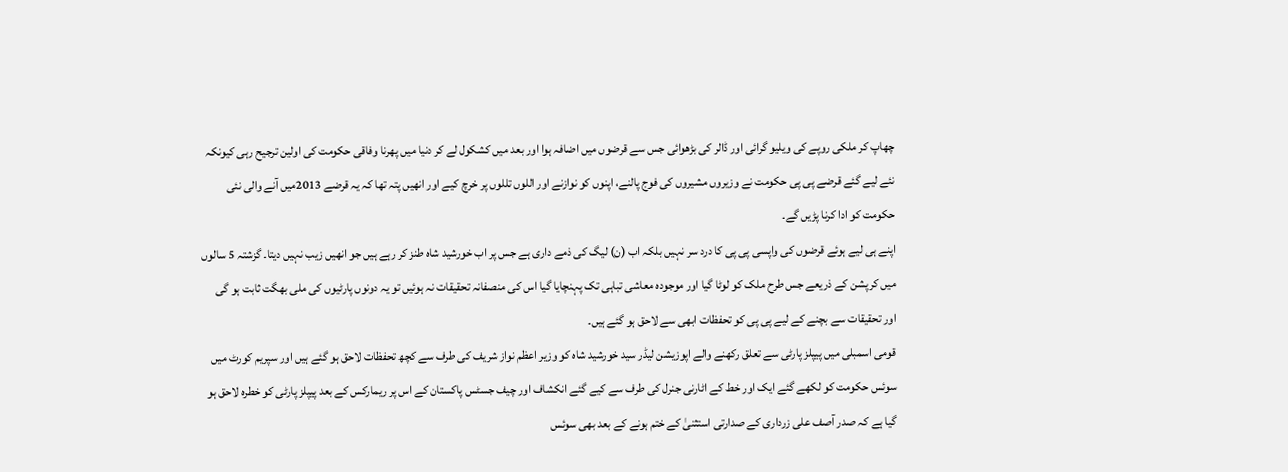چھاپ کر ملکی روپے کی ویلیو گرائی اور ڈالر کی بڑھوائی جس سے قرضوں میں اضافہ ہوا اور بعد میں کشکول لے کر دنیا میں پھرنا وفاقی حکومت کی اولین ترجیح رہی کیونکہ نئے لیے گئے قرضے پی پی حکومت نے وزیروں مشیروں کی فوج پالنے، اپنوں کو نوازنے اور اللوں تللوں پر خرچ کیے اور انھیں پتہ تھا کہ یہ قرضے 2013میں آنے والی نئی حکومت کو ادا کرنا پڑیں گے۔
اپنے ہی لیے ہوئے قرضوں کی واپسی پی پی کا درد سر نہیں بلکہ اب (ن) لیگ کی ذمے داری ہے جس پر اب خورشید شاہ طنز کر رہے ہیں جو انھیں زیب نہیں دیتا۔ گزشتہ 5 سالوں میں کرپشن کے ذریعے جس طرح ملک کو لوٹا گیا اور موجودہ معاشی تباہی تک پہنچایا گیا اس کی منصفانہ تحقیقات نہ ہوئیں تو یہ دونوں پارٹیوں کی ملی بھگت ثابت ہو گی اور تحقیقات سے بچنے کے لیے پی پی کو تحفظات ابھی سے لاحق ہو گئے ہیں۔
قومی اسمبلی میں پیپلز پارٹی سے تعلق رکھنے والے اپوزیشن لیڈر سید خورشید شاہ کو وزیر اعظم نواز شریف کی طرف سے کچھ تحفظات لاحق ہو گئے ہیں اور سپریم کورٹ میں سوئس حکومت کو لکھے گئے ایک اور خط کے اٹارنی جنرل کی طرف سے کیے گئے انکشاف اور چیف جسٹس پاکستان کے اس پر ریمارکس کے بعد پیپلز پارٹی کو خطرہ لاحق ہو گیا ہے کہ صدر آصف علی زرداری کے صدارتی استثنیٰ کے ختم ہونے کے بعد بھی سوئس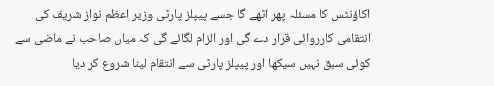اکاؤنٹس کا مسئلہ پھر اٹھے گا جسے پیپلز پارٹی وزیر اعظم نواز شریف کی انتقامی کارروائی قرار دے گی اور الزام لگائے گی کہ میاں صاحب نے ماضی سے کوئی سبق نہیں سیکھا اور پیپلز پارٹی سے انتقام لینا شروع کر دیا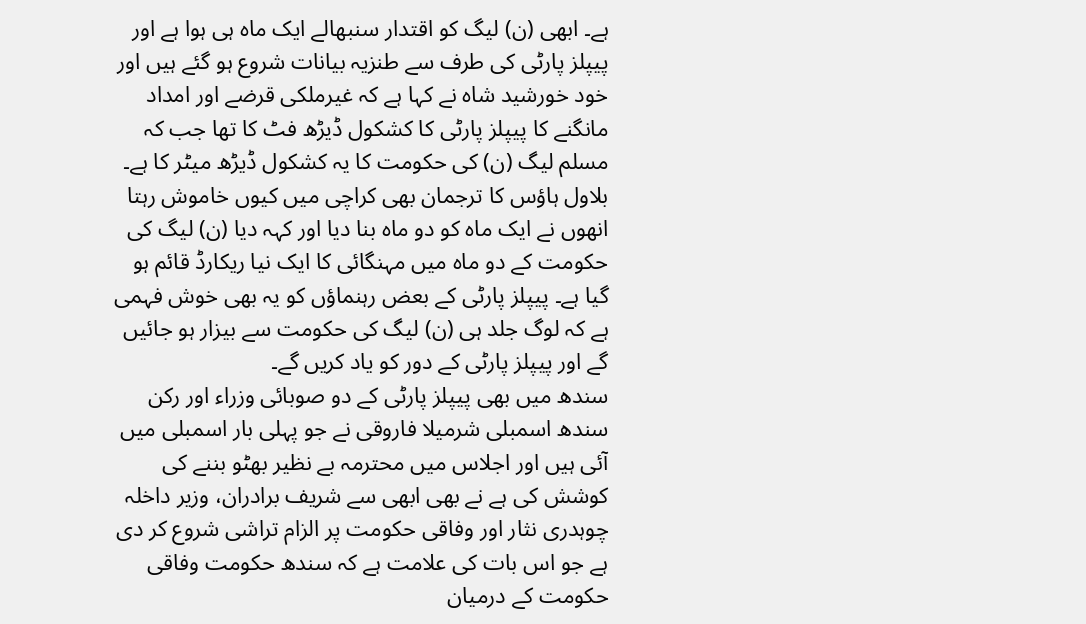ہے۔ ابھی (ن) لیگ کو اقتدار سنبھالے ایک ماہ ہی ہوا ہے اور پیپلز پارٹی کی طرف سے طنزیہ بیانات شروع ہو گئے ہیں اور خود خورشید شاہ نے کہا ہے کہ غیرملکی قرضے اور امداد مانگنے کا پیپلز پارٹی کا کشکول ڈیڑھ فٹ کا تھا جب کہ مسلم لیگ (ن) کی حکومت کا یہ کشکول ڈیڑھ میٹر کا ہے۔
بلاول ہاؤس کا ترجمان بھی کراچی میں کیوں خاموش رہتا انھوں نے ایک ماہ کو دو ماہ بنا دیا اور کہہ دیا (ن) لیگ کی حکومت کے دو ماہ میں مہنگائی کا ایک نیا ریکارڈ قائم ہو گیا ہے۔ پیپلز پارٹی کے بعض رہنماؤں کو یہ بھی خوش فہمی ہے کہ لوگ جلد ہی (ن) لیگ کی حکومت سے بیزار ہو جائیں گے اور پیپلز پارٹی کے دور کو یاد کریں گے۔
سندھ میں بھی پیپلز پارٹی کے دو صوبائی وزراء اور رکن سندھ اسمبلی شرمیلا فاروقی نے جو پہلی بار اسمبلی میں آئی ہیں اور اجلاس میں محترمہ بے نظیر بھٹو بننے کی کوشش کی ہے نے بھی ابھی سے شریف برادران، وزیر داخلہ چوہدری نثار اور وفاقی حکومت پر الزام تراشی شروع کر دی ہے جو اس بات کی علامت ہے کہ سندھ حکومت وفاقی حکومت کے درمیان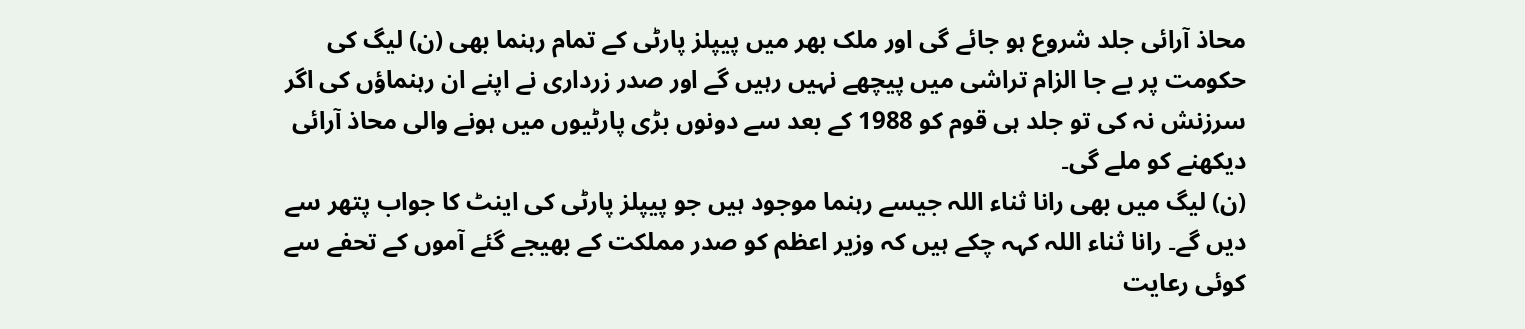محاذ آرائی جلد شروع ہو جائے گی اور ملک بھر میں پیپلز پارٹی کے تمام رہنما بھی (ن) لیگ کی حکومت پر بے جا الزام تراشی میں پیچھے نہیں رہیں گے اور صدر زرداری نے اپنے ان رہنماؤں کی اگر سرزنش نہ کی تو جلد ہی قوم کو 1988 کے بعد سے دونوں بڑی پارٹیوں میں ہونے والی محاذ آرائی دیکھنے کو ملے گی۔
(ن) لیگ میں بھی رانا ثناء اللہ جیسے رہنما موجود ہیں جو پیپلز پارٹی کی اینٹ کا جواب پتھر سے دیں گے۔ رانا ثناء اللہ کہہ چکے ہیں کہ وزیر اعظم کو صدر مملکت کے بھیجے گئے آموں کے تحفے سے کوئی رعایت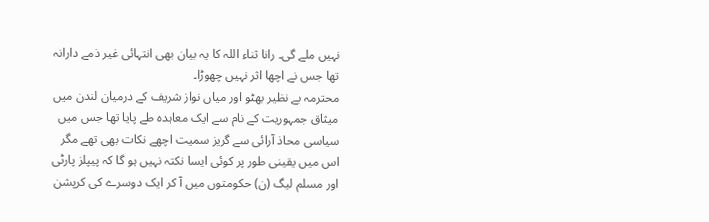نہیں ملے گی۔ رانا ثناء اللہ کا یہ بیان بھی انتہائی غیر ذمے دارانہ تھا جس نے اچھا اثر نہیں چھوڑا۔
محترمہ بے نظیر بھٹو اور میاں نواز شریف کے درمیان لندن میں میثاق جمہوریت کے نام سے ایک معاہدہ طے پایا تھا جس میں سیاسی محاذ آرائی سے گریز سمیت اچھے نکات بھی تھے مگر اس میں یقینی طور پر کوئی ایسا نکتہ نہیں ہو گا کہ پیپلز پارٹی اور مسلم لیگ (ن) حکومتوں میں آ کر ایک دوسرے کی کرپشن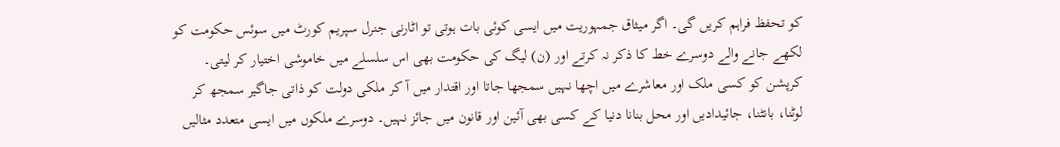کو تحفظ فراہم کریں گی۔ اگر میثاق جمہوریت میں ایسی کوئی بات ہوتی تو اٹارنی جنرل سپریم کورٹ میں سوئس حکومت کو لکھے جانے والے دوسرے خط کا ذکر نہ کرتے اور (ن) لیگ کی حکومت بھی اس سلسلے میں خاموشی اختیار کر لیتی۔ کرپشن کو کسی ملک اور معاشرے میں اچھا نہیں سمجھا جاتا اور اقتدار میں آ کر ملکی دولت کو ذاتی جاگیر سمجھ کر لوٹنا، بانٹنا، جائیدادیں اور محل بنانا دنیا کے کسی بھی آئین اور قانون میں جائز نہیں۔ دوسرے ملکوں میں ایسی متعدد مثالیں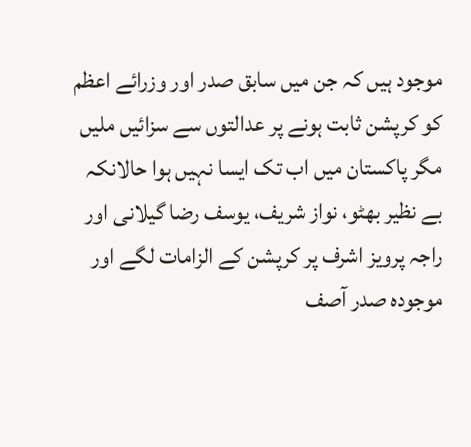موجود ہیں کہ جن میں سابق صدر اور وزرائے اعظم کو کرپشن ثابت ہونے پر عدالتوں سے سزائیں ملیں مگر پاکستان میں اب تک ایسا نہیں ہوا حالانکہ بے نظیر بھٹو، نواز شریف، یوسف رضا گیلانی اور راجہ پرویز اشرف پر کرپشن کے الزامات لگے اور موجودہ صدر آصف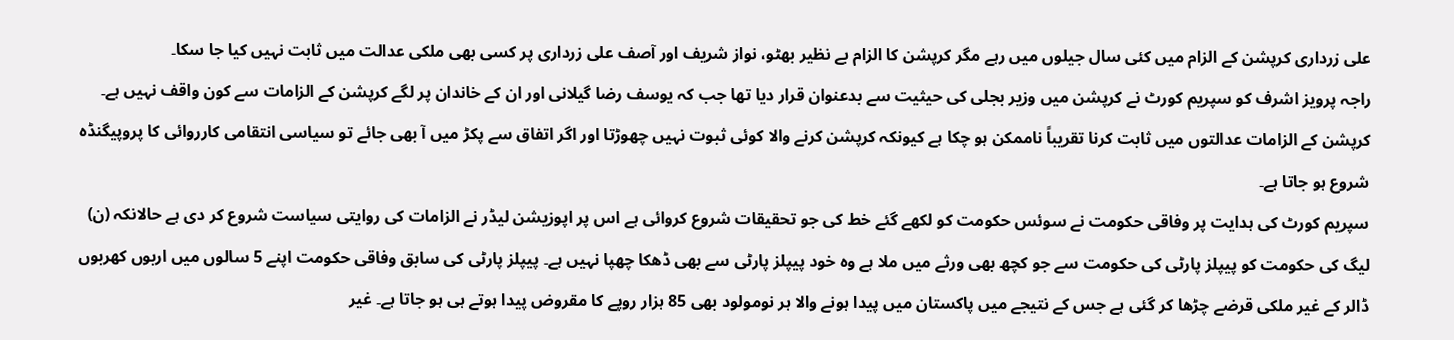علی زرداری کرپشن کے الزام میں کئی سال جیلوں میں رہے مگر کرپشن کا الزام بے نظیر بھٹو، نواز شریف اور آصف علی زرداری پر کسی بھی ملکی عدالت میں ثابت نہیں کیا جا سکا۔
راجہ پرویز اشرف کو سپریم کورٹ نے کرپشن میں وزیر بجلی کی حیثیت سے بدعنوان قرار دیا تھا جب کہ یوسف رضا گیلانی اور ان کے خاندان پر لگے کرپشن کے الزامات سے کون واقف نہیں ہے۔ کرپشن کے الزامات عدالتوں میں ثابت کرنا تقریباً ناممکن ہو چکا ہے کیونکہ کرپشن کرنے والا کوئی ثبوت نہیں چھوڑتا اور اگر اتفاق سے پکڑ میں آ بھی جائے تو سیاسی انتقامی کارروائی کا پروپیگنڈہ شروع ہو جاتا ہے۔
سپریم کورٹ کی ہدایت پر وفاقی حکومت نے سوئس حکومت کو لکھے گئے خط کی جو تحقیقات شروع کروائی ہے اس پر اپوزیشن لیڈر نے الزامات کی روایتی سیاست شروع کر دی ہے حالانکہ (ن) لیگ کی حکومت کو پیپلز پارٹی کی حکومت سے جو کچھ بھی ورثے میں ملا ہے وہ خود پیپلز پارٹی سے بھی ڈھکا چھپا نہیں ہے۔ پیپلز پارٹی کی سابق وفاقی حکومت اپنے 5 سالوں میں اربوں کھربوں ڈالر کے غیر ملکی قرضے چڑھا کر گئی ہے جس کے نتیجے میں پاکستان میں پیدا ہونے والا ہر نومولود بھی 85 ہزار روپے کا مقروض پیدا ہوتے ہی ہو جاتا ہے۔ غیر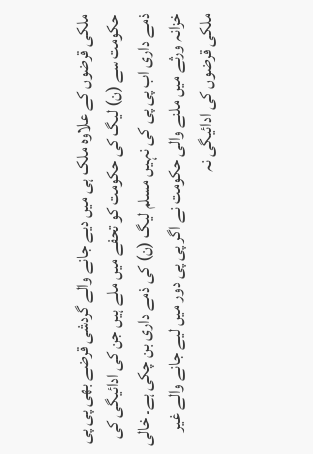ملکی قرضوں کے علاوہ ملک ہی میں دیے جانے والے گردشی قرضے بھی پی پی حکومت سے (ن) لیگ کی حکومت کو تحفے میں ملے ہیں جن کی ادائیگی کی ذمے داری اب پی پی کی نہیں مسلم لیگ (ن) کی ذمے داری بن چکی ہے۔ خالی خزانہ ورثے میں ملنے والی حکومت نے اگر پی پی دور میں لیے جانے والے غیر ملکی قرضوں کی ادائیگی نہ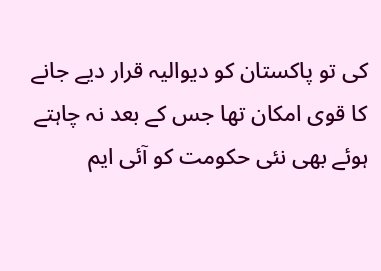کی تو پاکستان کو دیوالیہ قرار دیے جانے کا قوی امکان تھا جس کے بعد نہ چاہتے ہوئے بھی نئی حکومت کو آئی ایم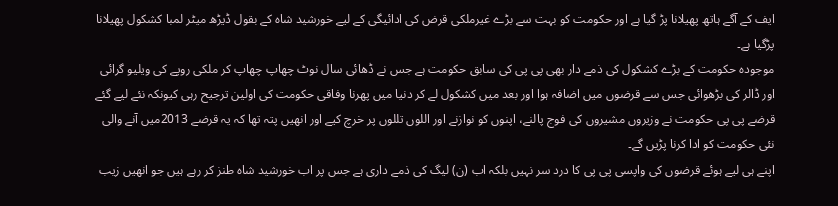ایف کے آگے ہاتھ پھیلانا پڑ گیا ہے اور حکومت کو بہت سے بڑے غیرملکی قرض کی ادائیگی کے لیے خورشید شاہ کے بقول ڈیڑھ میٹر لمبا کشکول پھیلانا پڑگیا ہے۔
موجودہ حکومت کے بڑے کشکول کی ذمے دار بھی پی پی کی سابق حکومت ہے جس نے ڈھائی سال نوٹ چھاپ چھاپ کر ملکی روپے کی ویلیو گرائی اور ڈالر کی بڑھوائی جس سے قرضوں میں اضافہ ہوا اور بعد میں کشکول لے کر دنیا میں پھرنا وفاقی حکومت کی اولین ترجیح رہی کیونکہ نئے لیے گئے قرضے پی پی حکومت نے وزیروں مشیروں کی فوج پالنے، اپنوں کو نوازنے اور اللوں تللوں پر خرچ کیے اور انھیں پتہ تھا کہ یہ قرضے 2013میں آنے والی نئی حکومت کو ادا کرنا پڑیں گے۔
اپنے ہی لیے ہوئے قرضوں کی واپسی پی پی کا درد سر نہیں بلکہ اب (ن) لیگ کی ذمے داری ہے جس پر اب خورشید شاہ طنز کر رہے ہیں جو انھیں زیب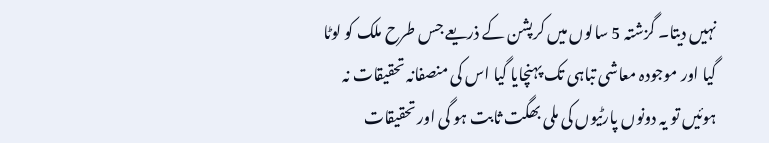نہیں دیتا۔ گزشتہ 5 سالوں میں کرپشن کے ذریعے جس طرح ملک کو لوٹا گیا اور موجودہ معاشی تباہی تک پہنچایا گیا اس کی منصفانہ تحقیقات نہ ہوئیں تو یہ دونوں پارٹیوں کی ملی بھگت ثابت ہو گی اور تحقیقات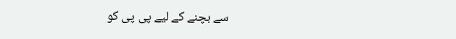سے بچنے کے لیے پی پی کو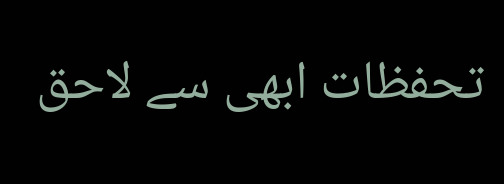تحفظات ابھی سے لاحق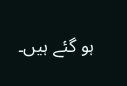ہو گئے ہیں۔